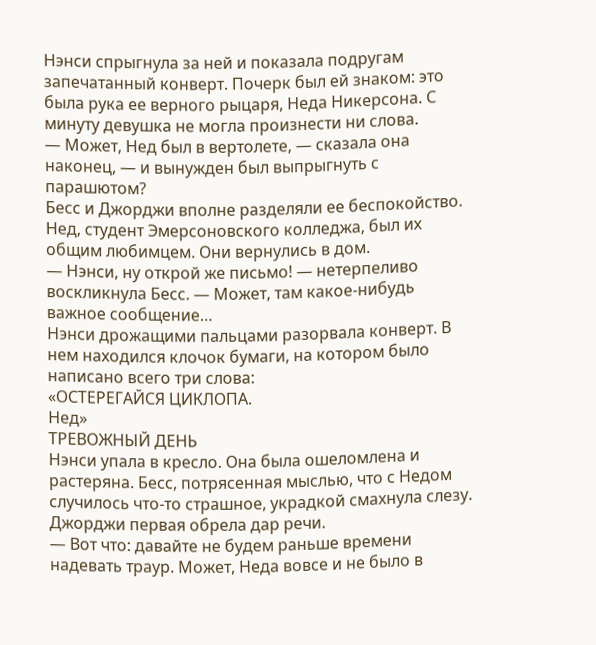Нэнси спрыгнула за ней и показала подругам запечатанный конверт. Почерк был ей знаком: это была рука ее верного рыцаря, Неда Никерсона. С минуту девушка не могла произнести ни слова.
— Может, Нед был в вертолете, — сказала она наконец, — и вынужден был выпрыгнуть с парашютом?
Бесс и Джорджи вполне разделяли ее беспокойство. Нед, студент Эмерсоновского колледжа, был их общим любимцем. Они вернулись в дом.
— Нэнси, ну открой же письмо! — нетерпеливо воскликнула Бесс. — Может, там какое-нибудь важное сообщение…
Нэнси дрожащими пальцами разорвала конверт. В нем находился клочок бумаги, на котором было написано всего три слова:
«ОСТЕРЕГАЙСЯ ЦИКЛОПА.
Нед»
ТРЕВОЖНЫЙ ДЕНЬ
Нэнси упала в кресло. Она была ошеломлена и растеряна. Бесс, потрясенная мыслью, что с Недом случилось что-то страшное, украдкой смахнула слезу.
Джорджи первая обрела дар речи.
— Вот что: давайте не будем раньше времени надевать траур. Может, Неда вовсе и не было в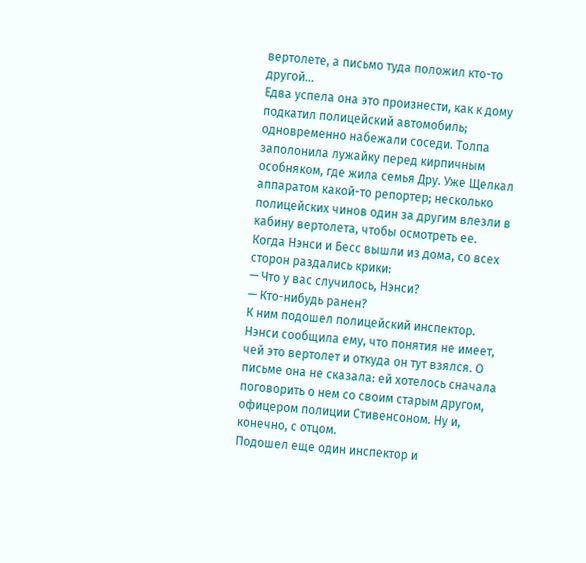вертолете, а письмо туда положил кто-то другой…
Едва успела она это произнести, как к дому подкатил полицейский автомобиль; одновременно набежали соседи. Толпа заполонила лужайку перед кирпичным особняком, где жила семья Дру. Уже Щелкал аппаратом какой-то репортер; несколько полицейских чинов один за другим влезли в кабину вертолета, чтобы осмотреть ее.
Когда Нэнси и Бесс вышли из дома, со всех сторон раздались крики:
— Что у вас случилось, Нэнси?
— Кто-нибудь ранен?
К ним подошел полицейский инспектор. Нэнси сообщила ему, что понятия не имеет, чей это вертолет и откуда он тут взялся. О письме она не сказала: ей хотелось сначала поговорить о нем со своим старым другом, офицером полиции Стивенсоном. Ну и, конечно, с отцом.
Подошел еще один инспектор и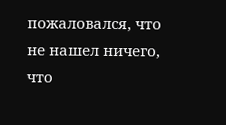пожаловался, что не нашел ничего, что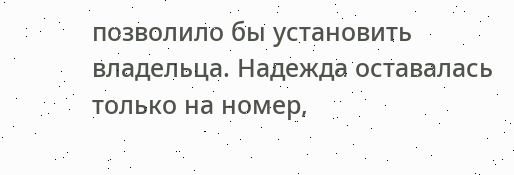позволило бы установить владельца. Надежда оставалась только на номер,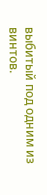выбитый под одним из винтов.